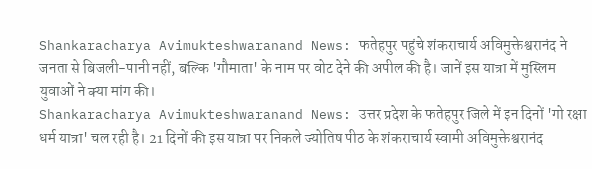Shankaracharya Avimukteshwaranand News: फतेहपुर पहुंचे शंकराचार्य अविमुक्तेश्वरानंद ने जनता से बिजली-पानी नहीं, बल्कि 'गौमाता' के नाम पर वोट देने की अपील की है। जानें इस यात्रा में मुस्लिम युवाओं ने क्या मांग की।
Shankaracharya Avimukteshwaranand News: उत्तर प्रदेश के फतेहपुर जिले में इन दिनों 'गो रक्षा धर्म यात्रा' चल रही है। 21 दिनों की इस यात्रा पर निकले ज्योतिष पीठ के शंकराचार्य स्वामी अविमुक्तेश्वरानंद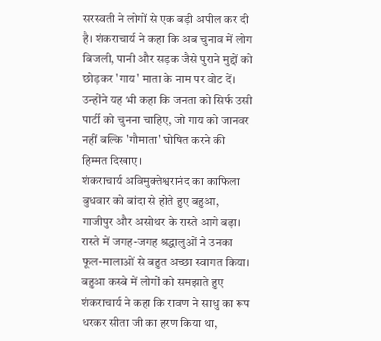सरस्वती ने लोगों से एक बड़ी अपील कर दी है। शंकराचार्य ने कहा कि अब चुनाव में लोग बिजली, पानी और सड़क जैसे पुराने मुद्दों को छोड़कर 'गाय' माता के नाम पर वोट दें। उन्होंने यह भी कहा कि जनता को सिर्फ उसी पार्टी को चुनना चाहिए, जो गाय को जानवर नहीं बल्कि 'गौमाता' घोषित करने की हिम्मत दिखाए।
शंकराचार्य अविमुक्तेश्वरानंद का काफिला बुधवार को बांदा से होते हुए बहुआ, गाजीपुर और असोथर के रास्ते आगे बढ़ा। रास्ते में जगह-जगह श्रद्धालुओं ने उनका फूल-मालाओं से बहुत अच्छा स्वागत किया। बहुआ कस्बे में लोगों को समझाते हुए शंकराचार्य ने कहा कि रावण ने साधु का रूप धरकर सीता जी का हरण किया था,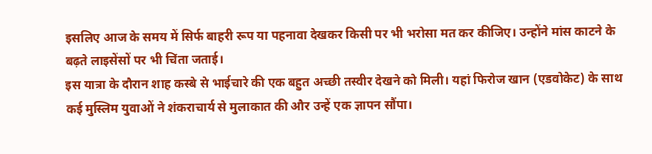इसलिए आज के समय में सिर्फ बाहरी रूप या पहनावा देखकर किसी पर भी भरोसा मत कर कीजिए। उन्होंने मांस काटने के बढ़ते लाइसेंसों पर भी चिंता जताई।
इस यात्रा के दौरान शाह कस्बे से भाईचारे की एक बहुत अच्छी तस्वीर देखने को मिली। यहां फिरोज खान (एडवोकेट) के साथ कई मुस्लिम युवाओं ने शंकराचार्य से मुलाकात की और उन्हें एक ज्ञापन सौंपा।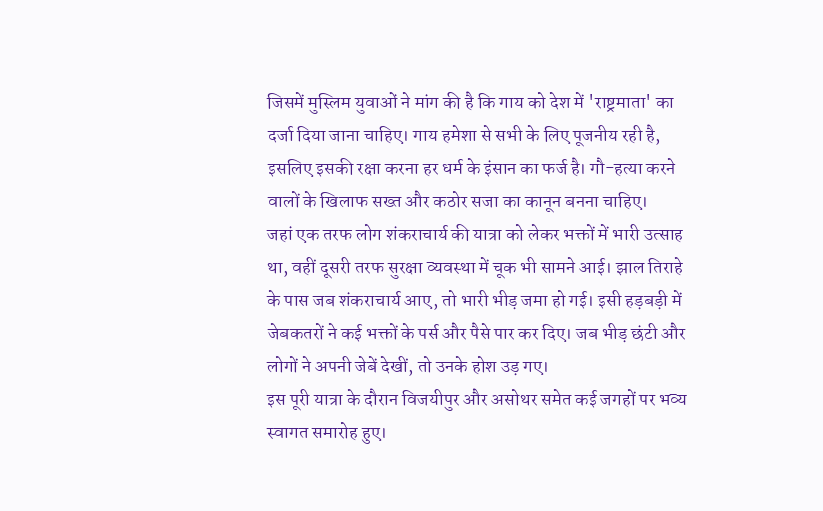जिसमें मुस्लिम युवाओं ने मांग की है कि गाय को देश में 'राष्ट्रमाता' का दर्जा दिया जाना चाहिए। गाय हमेशा से सभी के लिए पूजनीय रही है, इसलिए इसकी रक्षा करना हर धर्म के इंसान का फर्ज है। गौ-हत्या करने वालों के खिलाफ सख्त और कठोर सजा का कानून बनना चाहिए।
जहां एक तरफ लोग शंकराचार्य की यात्रा को लेकर भक्तों में भारी उत्साह था, वहीं दूसरी तरफ सुरक्षा व्यवस्था में चूक भी सामने आई। झाल तिराहे के पास जब शंकराचार्य आए, तो भारी भीड़ जमा हो गई। इसी हड़बड़ी में जेबकतरों ने कई भक्तों के पर्स और पैसे पार कर दिए। जब भीड़ छंटी और लोगों ने अपनी जेबें देखीं, तो उनके होश उड़ गए।
इस पूरी यात्रा के दौरान विजयीपुर और असोथर समेत कई जगहों पर भव्य स्वागत समारोह हुए।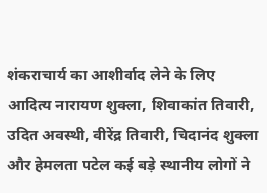शंकराचार्य का आशीर्वाद लेने के लिए आदित्य नारायण शुक्ला, शिवाकांत तिवारी, उदित अवस्थी, वीरेंद्र तिवारी, चिदानंद शुक्ला और हेमलता पटेल कई बड़े स्थानीय लोगों ने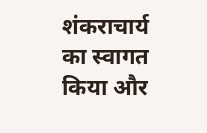शंकराचार्य का स्वागत किया और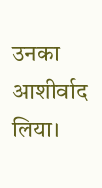उनका आशीर्वाद लिया।